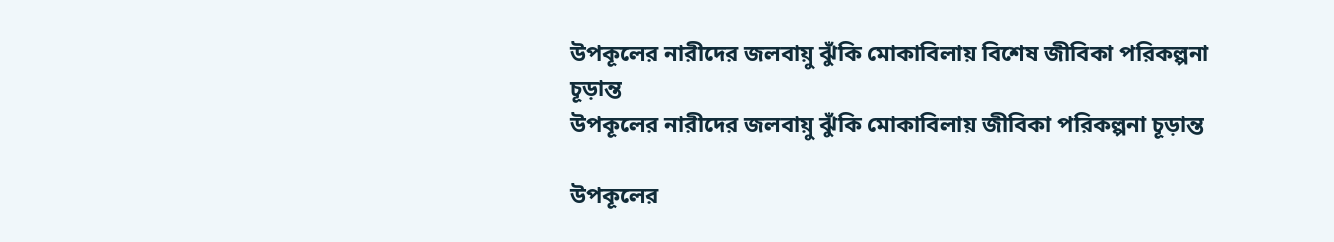উপকূলের নারীদের জলবায়ু ঝুঁকি মোকাবিলায় বিশেষ জীবিকা পরিকল্পনা চূড়ান্ত
উপকূলের নারীদের জলবায়ু ঝুঁকি মোকাবিলায় জীবিকা পরিকল্পনা চূড়ান্ত

উপকূলের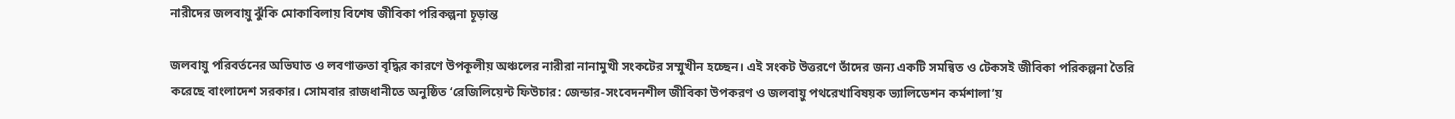নারীদের জলবায়ু ঝুঁকি মোকাবিলায় বিশেষ জীবিকা পরিকল্পনা চূড়ান্ত

জলবায়ু পরিবর্তনের অভিঘাত ও লবণাক্ততা বৃদ্ধির কারণে উপকূলীয় অঞ্চলের নারীরা নানামুখী সংকটের সম্মুখীন হচ্ছেন। এই সংকট উত্তরণে তাঁদের জন্য একটি সমন্বিত ও টেকসই জীবিকা পরিকল্পনা তৈরি করেছে বাংলাদেশ সরকার। সোমবার রাজধানীতে অনুষ্ঠিত ‘রেজিলিয়েন্ট ফিউচার: জেন্ডার-সংবেদনশীল জীবিকা উপকরণ ও জলবায়ু পথরেখাবিষয়ক ভ্যালিডেশন কর্মশালা’য়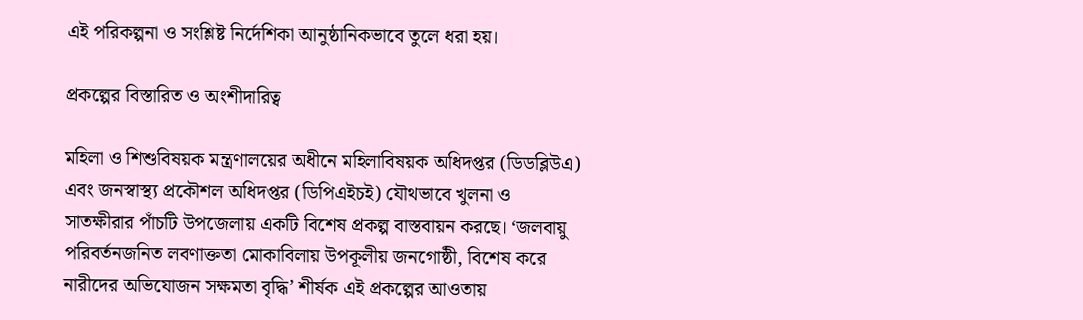এই পরিকল্পনা ও সংশ্লিষ্ট নির্দেশিকা আনুষ্ঠানিকভাবে তুলে ধরা হয়।

প্রকল্পের বিস্তারিত ও অংশীদারিত্ব

মহিলা ও শিশুবিষয়ক মন্ত্রণালয়ের অধীনে মহিলাবিষয়ক অধিদপ্তর (ডিডব্লিউএ) এবং জনস্বাস্থ্য প্রকৌশল অধিদপ্তর (ডিপিএইচই) যৌথভাবে খুলনা ও সাতক্ষীরার পাঁচটি উপজেলায় একটি বিশেষ প্রকল্প বাস্তবায়ন করছে। ‘জলবায়ু পরিবর্তনজনিত লবণাক্ততা মোকাবিলায় উপকূলীয় জনগোষ্ঠী, বিশেষ করে নারীদের অভিযোজন সক্ষমতা বৃদ্ধি’ শীর্ষক এই প্রকল্পের আওতায়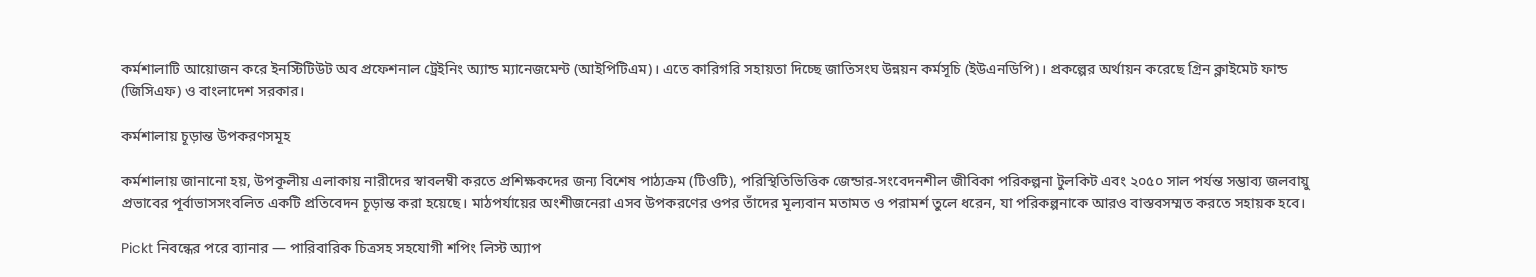কর্মশালাটি আয়োজন করে ইনস্টিটিউট অব প্রফেশনাল ট্রেইনিং অ্যান্ড ম্যানেজমেন্ট (আইপিটিএম)। এতে কারিগরি সহায়তা দিচ্ছে জাতিসংঘ উন্নয়ন কর্মসূচি (ইউএনডিপি)। প্রকল্পের অর্থায়ন করেছে গ্রিন ক্লাইমেট ফান্ড (জিসিএফ) ও বাংলাদেশ সরকার।

কর্মশালায় চূড়ান্ত উপকরণসমূহ

কর্মশালায় জানানো হয়, উপকূলীয় এলাকায় নারীদের স্বাবলম্বী করতে প্রশিক্ষকদের জন্য বিশেষ পাঠ্যক্রম (টিওটি), পরিস্থিতিভিত্তিক জেন্ডার-সংবেদনশীল জীবিকা পরিকল্পনা টুলকিট এবং ২০৫০ সাল পর্যন্ত সম্ভাব্য জলবায়ু প্রভাবের পূর্বাভাসসংবলিত একটি প্রতিবেদন চূড়ান্ত করা হয়েছে। মাঠপর্যায়ের অংশীজনেরা এসব উপকরণের ওপর তাঁদের মূল্যবান মতামত ও পরামর্শ তুলে ধরেন, যা পরিকল্পনাকে আরও বাস্তবসম্মত করতে সহায়ক হবে।

Pickt নিবন্ধের পরে ব্যানার — পারিবারিক চিত্রসহ সহযোগী শপিং লিস্ট অ্যাপ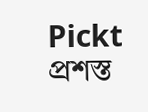Pickt প্রশস্ত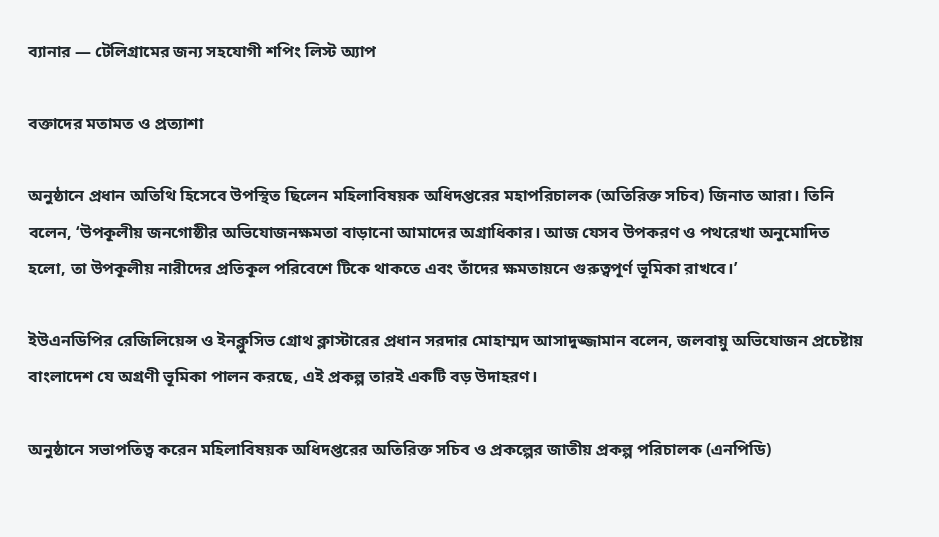ব্যানার — টেলিগ্রামের জন্য সহযোগী শপিং লিস্ট অ্যাপ

বক্তাদের মতামত ও প্রত্যাশা

অনুষ্ঠানে প্রধান অতিথি হিসেবে উপস্থিত ছিলেন মহিলাবিষয়ক অধিদপ্তরের মহাপরিচালক (অতিরিক্ত সচিব) জিনাত আরা। তিনি বলেন, ‘উপকূলীয় জনগোষ্ঠীর অভিযোজনক্ষমতা বাড়ানো আমাদের অগ্রাধিকার। আজ যেসব উপকরণ ও পথরেখা অনুমোদিত হলো, তা উপকূলীয় নারীদের প্রতিকূল পরিবেশে টিকে থাকতে এবং তাঁদের ক্ষমতায়নে গুরুত্বপূর্ণ ভূমিকা রাখবে।’

ইউএনডিপির রেজিলিয়েন্স ও ইনক্লুসিভ গ্রোথ ক্লাস্টারের প্রধান সরদার মোহাম্মদ আসাদুজ্জামান বলেন, জলবায়ু অভিযোজন প্রচেষ্টায় বাংলাদেশ যে অগ্রণী ভূমিকা পালন করছে, এই প্রকল্প তারই একটি বড় উদাহরণ।

অনুষ্ঠানে সভাপতিত্ব করেন মহিলাবিষয়ক অধিদপ্তরের অতিরিক্ত সচিব ও প্রকল্পের জাতীয় প্রকল্প পরিচালক (এনপিডি)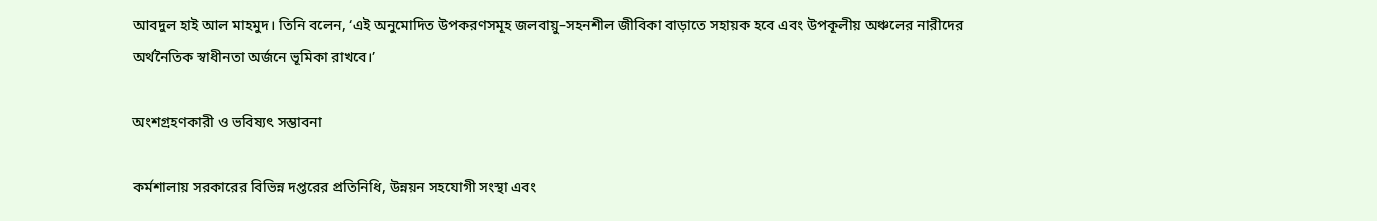আবদুল হাই আল মাহমুদ। তিনি বলেন, ‘এই অনুমোদিত উপকরণসমূহ জলবায়ু–সহনশীল জীবিকা বাড়াতে সহায়ক হবে এবং উপকূলীয় অঞ্চলের নারীদের অর্থনৈতিক স্বাধীনতা অর্জনে ভূমিকা রাখবে।’

অংশগ্রহণকারী ও ভবিষ্যৎ সম্ভাবনা

কর্মশালায় সরকারের বিভিন্ন দপ্তরের প্রতিনিধি, উন্নয়ন সহযোগী সংস্থা এবং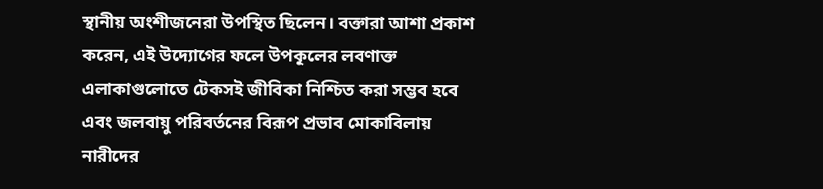স্থানীয় অংশীজনেরা উপস্থিত ছিলেন। বক্তারা আশা প্রকাশ করেন, এই উদ্যোগের ফলে উপকূলের লবণাক্ত এলাকাগুলোতে টেকসই জীবিকা নিশ্চিত করা সম্ভব হবে এবং জলবায়ু পরিবর্তনের বিরূপ প্রভাব মোকাবিলায় নারীদের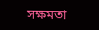সক্ষমতা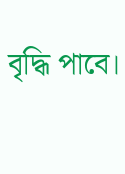বৃদ্ধি পাবে।